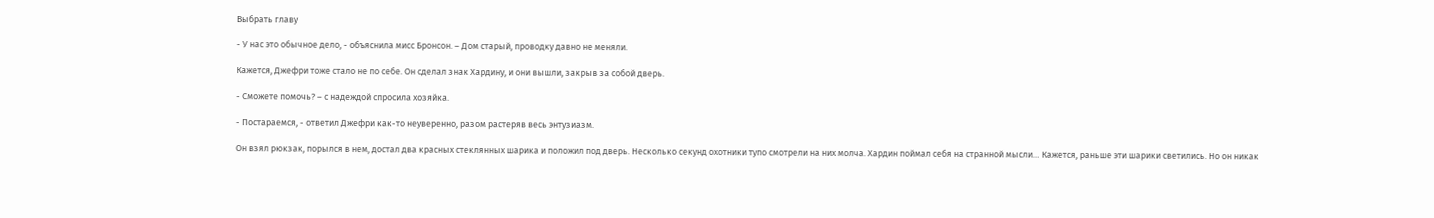Выбрать главу

- У нас это обычное дело, - объяснила мисс Бронсон. – Дом старый, проводку давно не меняли.

Кажется, Джефри тоже стало не по себе. Он сделал знак Хардину, и они вышли, закрыв за собой дверь.

- Сможете помочь? – с надеждой спросила хозяйка.

- Постараемся, - ответил Джефри как-то неуверенно, разом растеряв весь энтузиазм.

Он взял рюкзак, порылся в нем, достал два красных стеклянных шарика и положил под дверь. Несколько секунд охотники тупо смотрели на них молча. Хардин поймал себя на странной мысли… Кажется, раньше эти шарики светились. Но он никак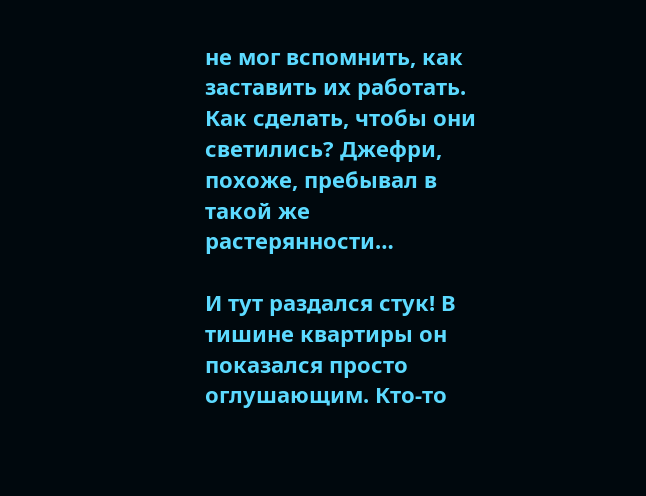не мог вспомнить, как заставить их работать. Как сделать, чтобы они светились? Джефри, похоже, пребывал в такой же растерянности…

И тут раздался стук! В тишине квартиры он показался просто оглушающим. Кто-то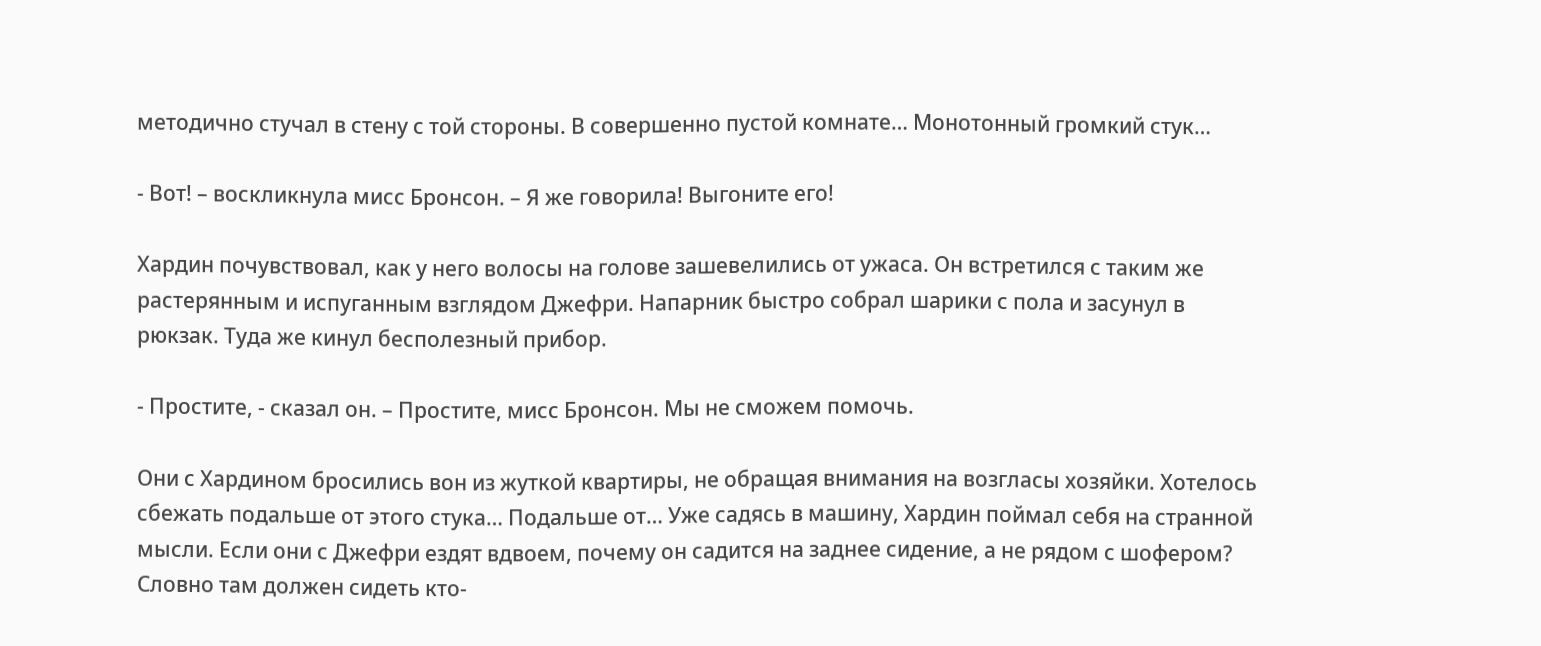методично стучал в стену с той стороны. В совершенно пустой комнате… Монотонный громкий стук…

- Вот! – воскликнула мисс Бронсон. – Я же говорила! Выгоните его!

Хардин почувствовал, как у него волосы на голове зашевелились от ужаса. Он встретился с таким же растерянным и испуганным взглядом Джефри. Напарник быстро собрал шарики с пола и засунул в рюкзак. Туда же кинул бесполезный прибор.

- Простите, - сказал он. – Простите, мисс Бронсон. Мы не сможем помочь.

Они с Хардином бросились вон из жуткой квартиры, не обращая внимания на возгласы хозяйки. Хотелось сбежать подальше от этого стука… Подальше от… Уже садясь в машину, Хардин поймал себя на странной мысли. Если они с Джефри ездят вдвоем, почему он садится на заднее сидение, а не рядом с шофером? Словно там должен сидеть кто-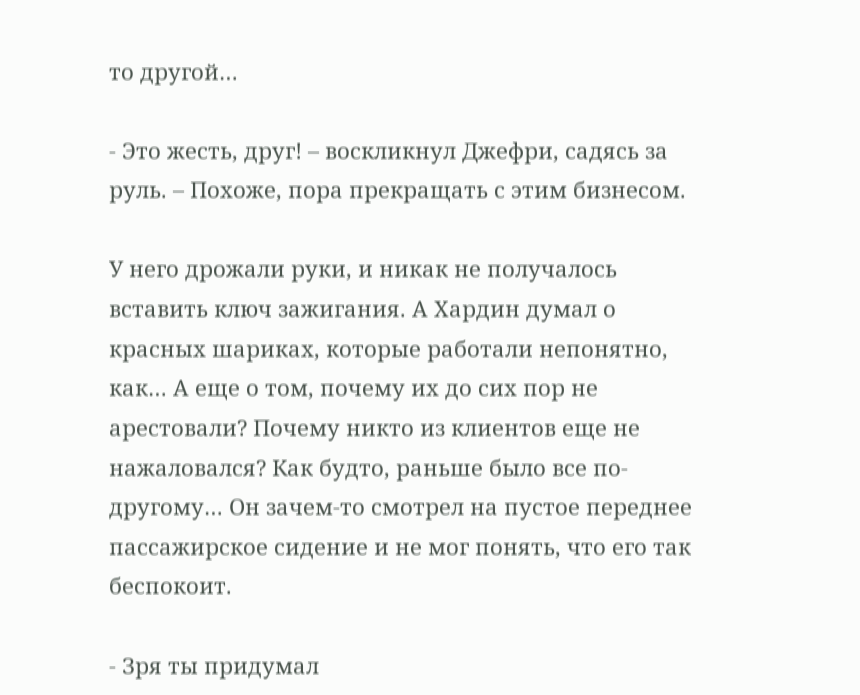то другой…

- Это жесть, друг! – воскликнул Джефри, садясь за руль. – Похоже, пора прекращать с этим бизнесом.

У него дрожали руки, и никак не получалось вставить ключ зажигания. А Хардин думал о красных шариках, которые работали непонятно, как… А еще о том, почему их до сих пор не арестовали? Почему никто из клиентов еще не нажаловался? Как будто, раньше было все по-другому… Он зачем-то смотрел на пустое переднее пассажирское сидение и не мог понять, что его так беспокоит.

- Зря ты придумал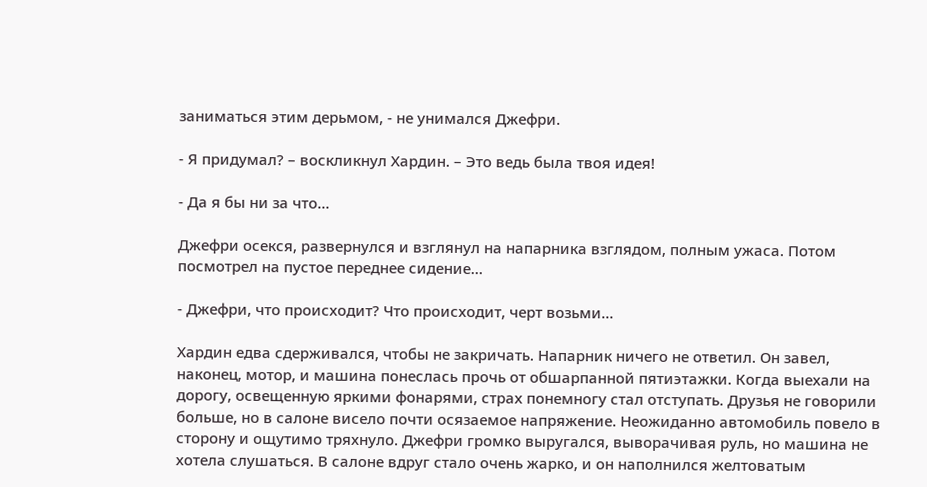заниматься этим дерьмом, - не унимался Джефри.

- Я придумал? – воскликнул Хардин. – Это ведь была твоя идея!

- Да я бы ни за что…

Джефри осекся, развернулся и взглянул на напарника взглядом, полным ужаса. Потом посмотрел на пустое переднее сидение…

- Джефри, что происходит? Что происходит, черт возьми…

Хардин едва сдерживался, чтобы не закричать. Напарник ничего не ответил. Он завел, наконец, мотор, и машина понеслась прочь от обшарпанной пятиэтажки. Когда выехали на дорогу, освещенную яркими фонарями, страх понемногу стал отступать. Друзья не говорили больше, но в салоне висело почти осязаемое напряжение. Неожиданно автомобиль повело в сторону и ощутимо тряхнуло. Джефри громко выругался, выворачивая руль, но машина не хотела слушаться. В салоне вдруг стало очень жарко, и он наполнился желтоватым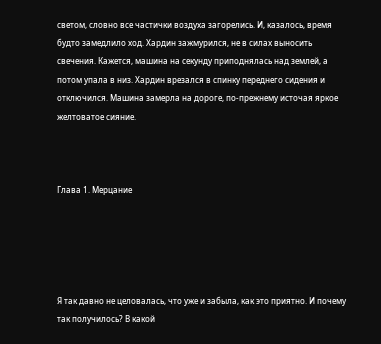светом, словно все частички воздуха загорелись. И, казалось, время будто замедлило ход. Хардин зажмурился, не в силах выносить свечения. Кажется, машина на секунду приподнялась над землей, а потом упала в низ. Хардин врезался в спинку переднего сидения и отключился. Машина замерла на дороге, по-прежнему источая яркое желтоватое сияние.



Глава 1. Мерцание





Я так давно не целовалась, что уже и забыла, как это приятно. И почему так получилось? В какой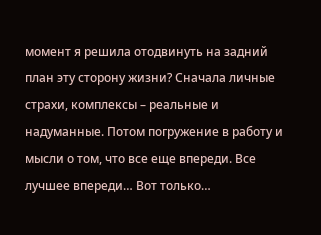момент я решила отодвинуть на задний план эту сторону жизни? Сначала личные страхи, комплексы – реальные и надуманные. Потом погружение в работу и мысли о том, что все еще впереди. Все лучшее впереди… Вот только…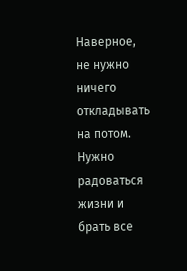Наверное, не нужно ничего откладывать на потом. Нужно радоваться жизни и брать все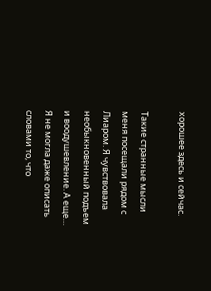хорошее здесь и сейчас.

Такие странные мысли меня посещали рядом с Лиаром. Я чувствовала необыкновенный подъем и воодушевление. А еще… Я не могла даже описать словами то, что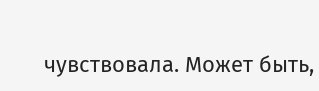чувствовала. Может быть,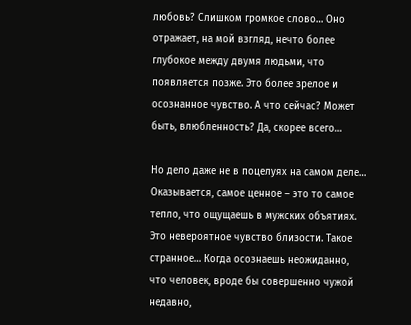любовь? Слишком громкое слово… Оно отражает, на мой взгляд, нечто более глубокое между двумя людьми, что появляется позже. Это более зрелое и осознанное чувство. А что сейчас? Может быть, влюбленность? Да, скорее всего…

Но дело даже не в поцелуях на самом деле… Оказывается, самое ценное – это то самое тепло, что ощущаешь в мужских объятиях. Это невероятное чувство близости. Такое странное… Когда осознаешь неожиданно, что человек, вроде бы совершенно чужой недавно,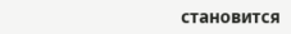становится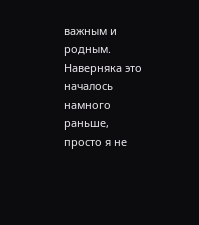важным и родным. Наверняка это началось намного раньше, просто я не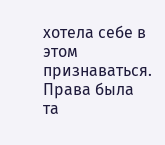хотела себе в этом признаваться. Права была та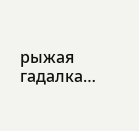рыжая гадалка…